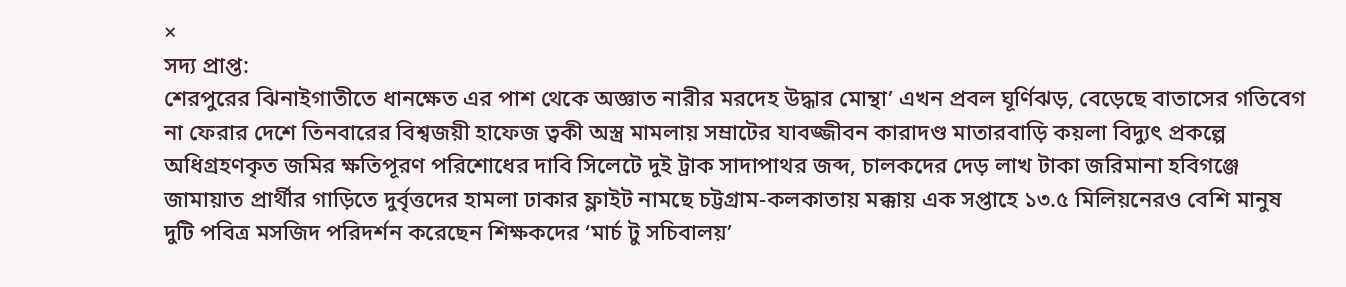×
সদ্য প্রাপ্ত:
শেরপুরের ঝিনাইগাতীতে ধানক্ষেত এর পাশ থেকে অজ্ঞাত নারীর মরদেহ উদ্ধার মোন্থা’ এখন প্রবল ঘূর্ণিঝড়, বেড়েছে বাতাসের গতিবেগ না ফেরার দেশে তিনবারের বিশ্বজয়ী হাফেজ ত্বকী অস্ত্র মামলায় সম্রাটের যাবজ্জীবন কারাদণ্ড মাতারবাড়ি কয়লা বিদ্যুৎ প্রকল্পে অধিগ্রহণকৃত জমির ক্ষতিপূরণ পরিশোধের দাবি সিলেটে দুই ট্রাক সাদাপাথর জব্দ, চালকদের দেড় লাখ টাকা জরিমানা হবিগঞ্জে জামায়াত প্রার্থীর গাড়িতে দুর্বৃত্তদের হামলা ঢাকার ফ্লাইট নামছে চট্টগ্রাম-কলকাতায় মক্কায় এক সপ্তাহে ১৩.৫ মিলিয়নেরও বেশি মানুষ দুটি পবিত্র মসজিদ পরিদর্শন করেছেন শিক্ষকদের ‘মার্চ টু সচিবালয়’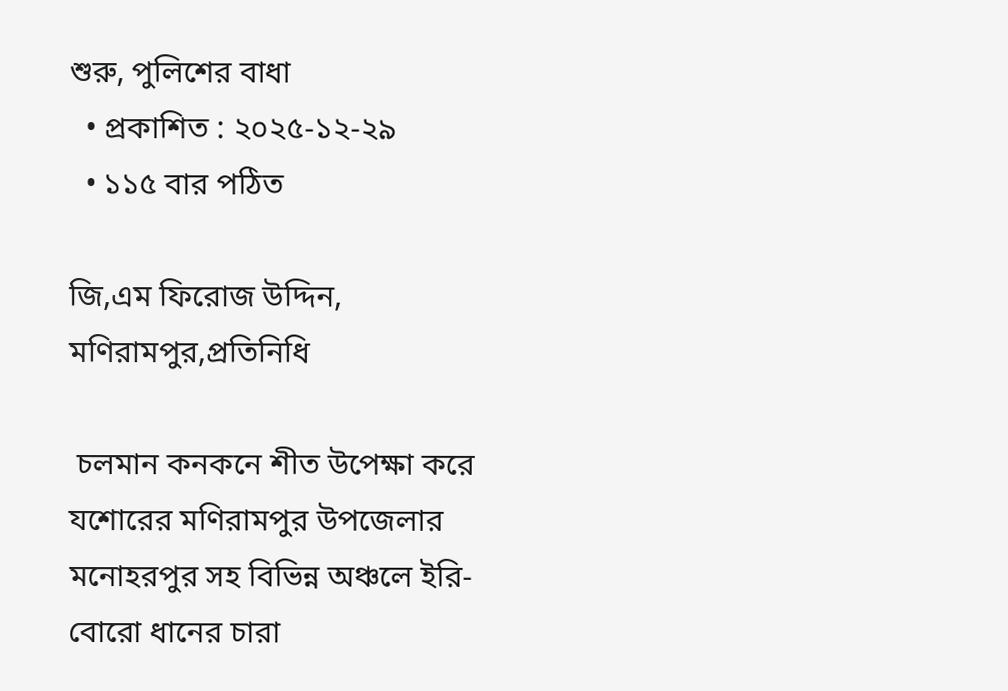শুরু, পুলিশের বাধা
  • প্রকাশিত : ২০২৫-১২-২৯
  • ১১৫ বার পঠিত

জি,এম ফিরোজ উদ্দিন,
মণিরামপুর,প্রতিনিধি

 চলমান কনকনে শীত উপেক্ষা করে যশোরের মণিরামপুর উপজেলার মনোহরপুর সহ বিভিন্ন অঞ্চলে ইরি-বোরো ধানের চারা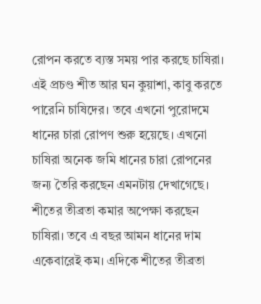রোপন করতে ব্যস্ত সময় পার করছে চাষিরা। এই প্রচণ্ড শীত আর ঘন কুয়াশা, কাবু করতে পারেনি চাষিদের। তবে এখনো পুরোদমে ধানের চারা রোপণ শুরু হয়েছে। এখনো চাষিরা অনেক জমি ধানের চারা রোপনের জন্য তৈরি করছেন এমনটায় দেখাগেছে। শীতের তীব্রতা কমার অপেক্ষা করছেন চাষিরা। তবে এ বছর আমন ধানের দাম একেবারেই কম। এদিকে শীতের তীব্রতা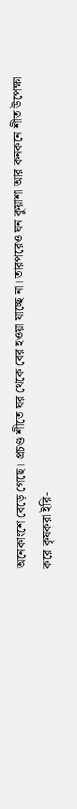অনেকাংশে বেড়ে গেছে। প্রচণ্ড শীতে ঘর থেকে বের হওয়া যাচ্ছে না। তারপরেও ঘন কুয়াশা আর কনকনে শীত উপেক্ষা করে কৃষকরা ইরি-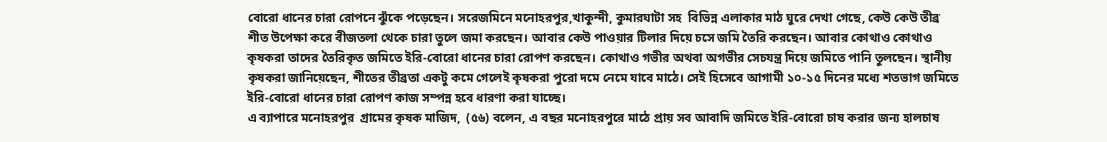বোরো ধানের চারা রোপনে ঝুঁকে পড়েছেন। সরেজমিনে মনোহরপুর,খাকুন্দী, কুমারঘাটা সহ  বিভিন্ন এলাকার মাঠ ঘুরে দেখা গেছে, কেউ কেউ তীব্র শীত উপেক্ষা করে বীজতলা থেকে চারা তুলে জমা করছেন। আবার কেউ পাওয়ার টিলার দিয়ে চসে জমি তৈরি করছেন। আবার কোথাও কোথাও কৃষকরা তাদের তৈরিকৃত জমিতে ইরি-বোরো ধানের চারা রোপণ করছেন। কোথাও গভীর অথবা অগভীর সেচযন্ত্র দিয়ে জমিতে পানি তুলছেন। স্থানীয় কৃষকরা জানিয়েছেন, শীতের তীব্রতা একটু কমে গেলেই কৃষকরা পুরো দমে নেমে যাবে মাঠে। সেই হিসেবে আগামী ১০-১৫ দিনের মধ্যে শতভাগ জমিতে ইরি-বোরো ধানের চারা রোপণ কাজ সম্পন্ন হবে ধারণা করা যাচ্ছে।
এ ব্যাপারে মনোহরপুর  গ্রামের কৃষক মাজিদ,  (৫৬) বলেন, এ বছর মনোহরপুরে মাঠে প্রায় সব আবাদি জমিতে ইরি-বোরো চাষ করার জন্য হালচাষ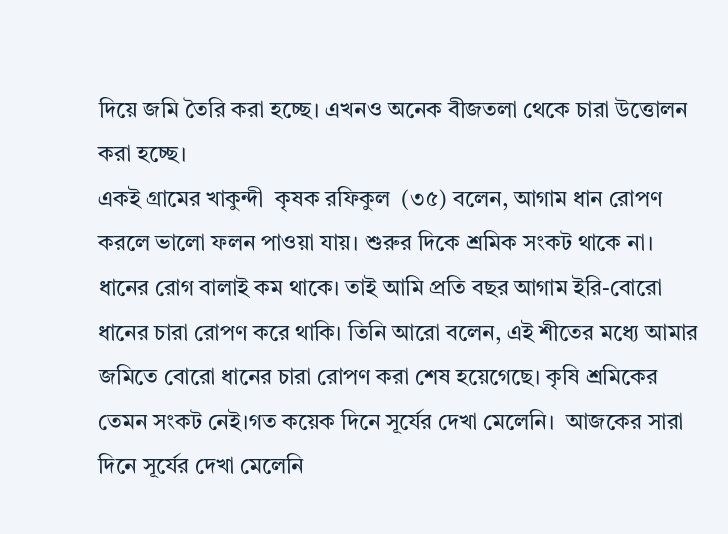দিয়ে জমি তৈরি করা হচ্ছে। এখনও অনেক বীজতলা থেকে চারা উত্তোলন করা হচ্ছে।
একই গ্রামের খাকুন্দী  কৃষক রফিকুল  (৩৫) বলেন, আগাম ধান রোপণ করলে ভালো ফলন পাওয়া যায়। শুরুর দিকে শ্রমিক সংকট থাকে না। ধানের রোগ বালাই কম থাকে। তাই আমি প্রতি বছর আগাম ইরি-বোরো ধানের চারা রোপণ করে থাকি। তিনি আরো বলেন, এই শীতের মধ্যে আমার জমিতে বোরো ধানের চারা রোপণ করা শেষ হয়েগেছে। কৃষি শ্রমিকের তেমন সংকট নেই।গত কয়েক দিনে সূর্যের দেখা মেলেনি।  আজকের সারা দিনে সূর্যের দেখা মেলেনি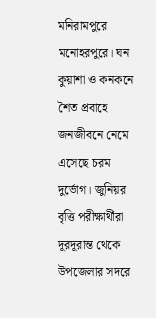মনিরামপুরে মনোহরপুরে। ঘন কুয়াশা ও কনকনে শৈত প্রবাহে জনজীবনে নেমে এসেছে চরম দুর্ভোগ। জুনিয়র বৃত্তি পরীক্ষার্থীরা দূরদূরান্ত থেকে উপজেলার সদরে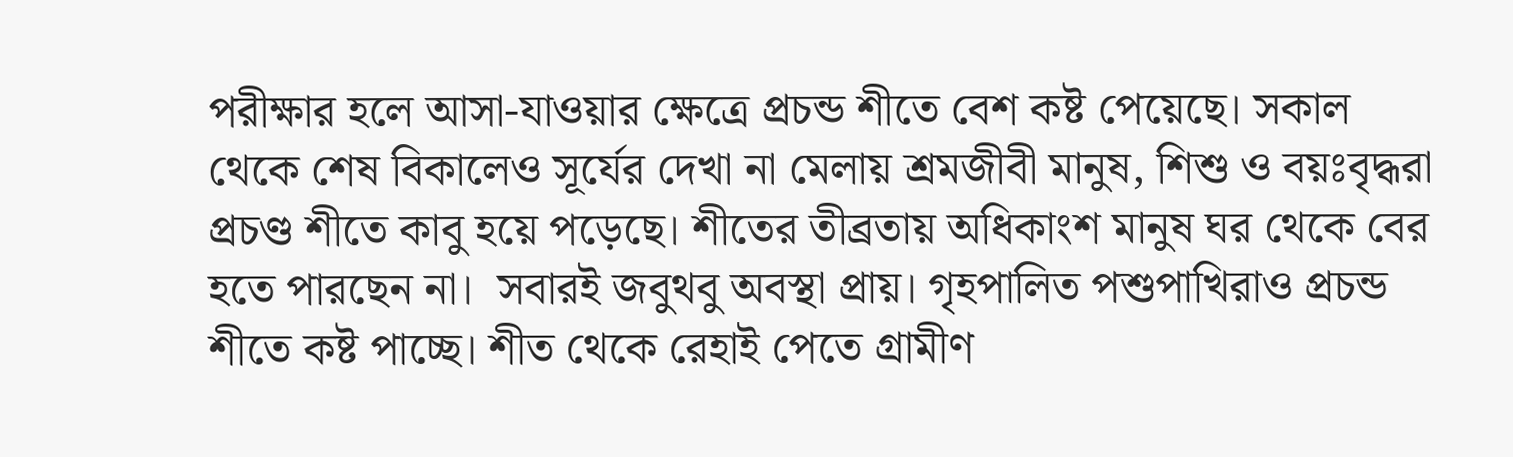পরীক্ষার হলে আসা-যাওয়ার ক্ষেত্রে প্রচন্ড শীতে বেশ কষ্ট পেয়েছে। সকাল থেকে শেষ বিকালেও সূর্যের দেখা না মেলায় শ্রমজীবী মানুষ, শিশু ও বয়ঃবৃদ্ধরা প্রচণ্ড শীতে কাবু হয়ে পড়েছে। শীতের তীব্রতায় অধিকাংশ মানুষ ঘর থেকে বের হতে পারছেন না।  সবারই জবুথবু অবস্থা প্রায়। গৃহপালিত পশুপাখিরাও প্রচন্ড  শীতে কষ্ট পাচ্ছে। শীত থেকে রেহাই পেতে গ্রামীণ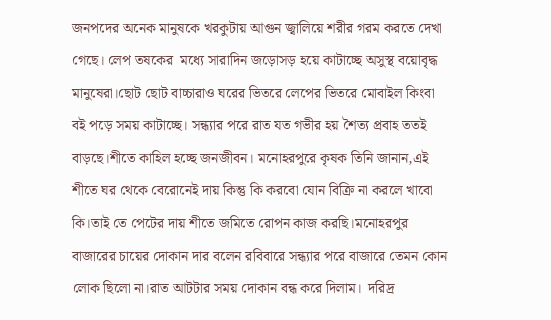জনপদের অনেক মানুষকে খরকুটায় আগুন জ্বালিয়ে শরীর গরম করতে দেখা গেছে। লেপ তষকের  মধ্যে সারাদিন জড়োসড় হয়ে কাটাচ্ছে অসুস্থ বয়োবৃদ্ধ মানুষেরা।ছোট ছোট বাচ্চারাও ঘরের ভিতরে লেপের ভিতরে মোবাইল কিংবা বই পড়ে সময় কাটাচ্ছে। সন্ধ্যার পরে রাত যত গভীর হয় শৈত্য প্রবাহ ততই বাড়ছে।শীতে কাহিল হচ্ছে জনজীবন। মনোহরপুরে কৃষক তিনি জানান,এই শীতে ঘর থেকে বেরোনেই দায় কিন্তু কি করবো যোন বিক্রি না করলে খাবো কি।তাই তে পেটের দায় শীতে জমিতে রোপন কাজ করছি।মনোহরপুর বাজারের চায়ের দোকান দার বলেন রবিবারে সন্ধ্যার পরে বাজারে তেমন কোন লোক ছিলো না।রাত আটটার সময় দোকান বন্ধ করে দিলাম।  দরিদ্র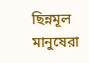ছিন্নমূল মানুষেরা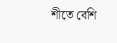শীতে বেশি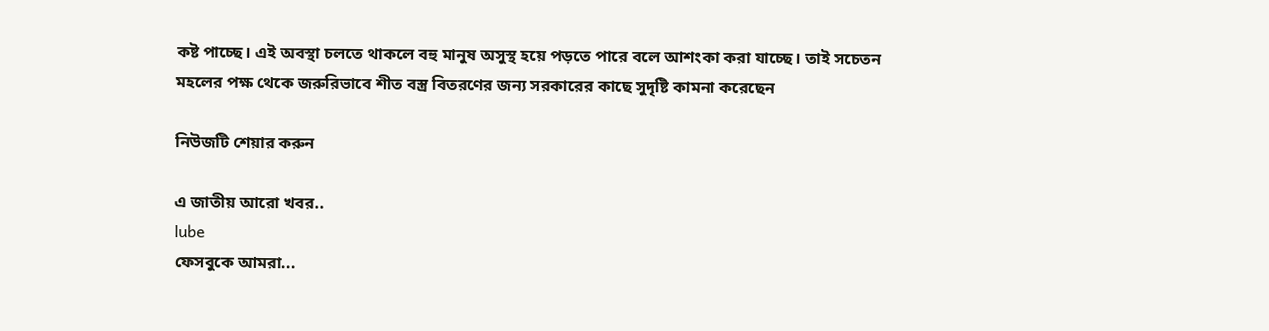কষ্ট পাচ্ছে। এই অবস্থা চলতে থাকলে বহু মানুষ অসুস্থ হয়ে পড়তে পারে বলে আশংকা করা যাচ্ছে। তাই সচেতন মহলের পক্ষ থেকে জরুরিভাবে শীত বস্ত্র বিতরণের জন্য সরকারের কাছে সুদৃষ্টি কামনা করেছেন

নিউজটি শেয়ার করুন

এ জাতীয় আরো খবর..
lube
ফেসবুকে আমরা...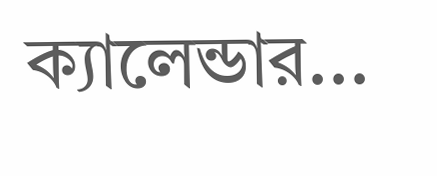ক্যালেন্ডার...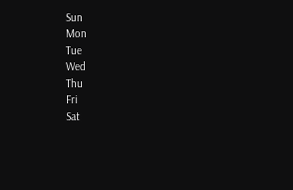Sun
Mon
Tue
Wed
Thu
Fri
Sat